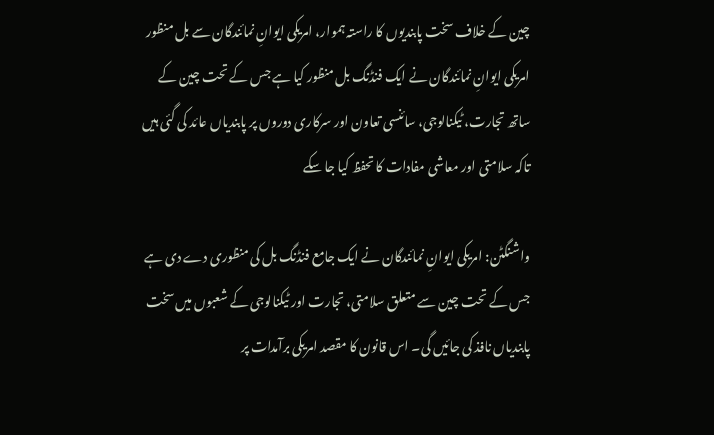چین کے خلاف سخت پابندیوں کا راستہ ہموار، امریکی ایوانِ نمائندگان سے بل منظور
امریکی ایوانِ نمائندگان نے ایک فنڈنگ بل منظور کیا ہے جس کے تحت چین کے ساتھ تجارت، ٹیکنالوجی، سائنسی تعاون اور سرکاری دوروں پر پابندیاں عائد کی گئی ہیں تاکہ سلامتی اور معاشی مفادات کا تحفظ کیا جا سکے

واشنگٹن: امریکی ایوانِ نمائندگان نے ایک جامع فنڈنگ بل کی منظوری دے دی ہے جس کے تحت چین سے متعلق سلامتی، تجارت اور ٹیکنالوجی کے شعبوں میں سخت پابندیاں نافذ کی جائیں گی۔ اس قانون کا مقصد امریکی برآمدات پر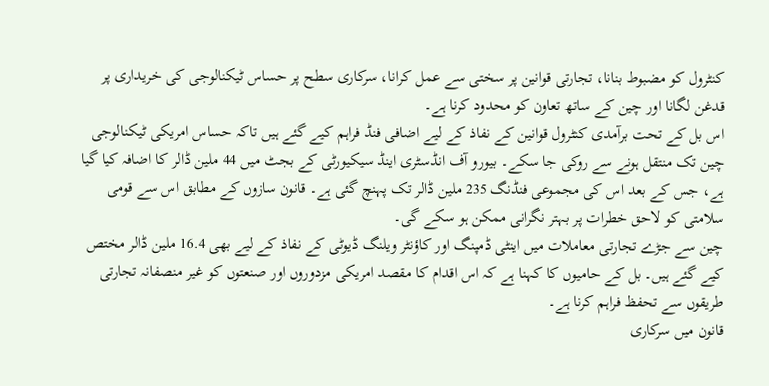کنٹرول کو مضبوط بنانا، تجارتی قوانین پر سختی سے عمل کرانا، سرکاری سطح پر حساس ٹیکنالوجی کی خریداری پر قدغن لگانا اور چین کے ساتھ تعاون کو محدود کرنا ہے۔
اس بل کے تحت برآمدی کنٹرول قوانین کے نفاذ کے لیے اضافی فنڈ فراہم کیے گئے ہیں تاکہ حساس امریکی ٹیکنالوجی چین تک منتقل ہونے سے روکی جا سکے۔ بیورو آف انڈسٹری اینڈ سیکیورٹی کے بجٹ میں 44 ملین ڈالر کا اضافہ کیا گیا ہے، جس کے بعد اس کی مجموعی فنڈنگ 235 ملین ڈالر تک پہنچ گئی ہے۔ قانون سازوں کے مطابق اس سے قومی سلامتی کو لاحق خطرات پر بہتر نگرانی ممکن ہو سکے گی۔
چین سے جڑے تجارتی معاملات میں اینٹی ڈمپنگ اور کاؤنٹر ویلنگ ڈیوٹی کے نفاذ کے لیے بھی 16.4 ملین ڈالر مختص کیے گئے ہیں۔ بل کے حامیوں کا کہنا ہے کہ اس اقدام کا مقصد امریکی مزدوروں اور صنعتوں کو غیر منصفانہ تجارتی طریقوں سے تحفظ فراہم کرنا ہے۔
قانون میں سرکاری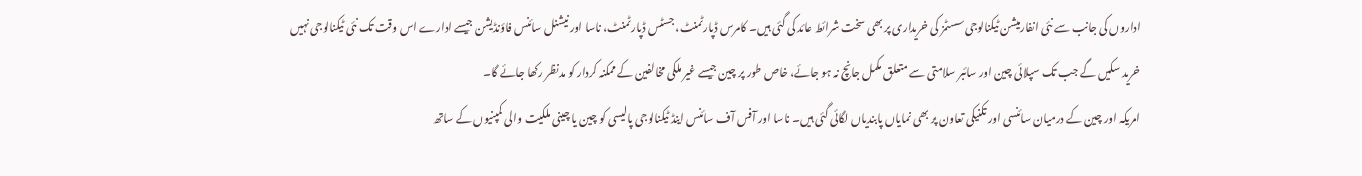اداروں کی جانب سے نئی انفارمیشن ٹیکنالوجی سسٹمز کی خریداری پر بھی سخت شرائط عائد کی گئی ہیں۔ کامرس ڈپارٹمنٹ، جسٹس ڈپارٹمنٹ، ناسا اور نیشنل سائنس فاؤنڈیشن جیسے ادارے اس وقت تک نئی ٹیکنالوجی نہیں خرید سکیں گے جب تک سپلائی چین اور سائبر سلامتی سے متعلق مکمل جانچ نہ ہو جائے، خاص طور پر چین جیسے غیر ملکی مخالفین کے ممکنہ کردار کو مدنظر رکھا جائے گا۔
امریکہ اور چین کے درمیان سائنسی اور تکنیکی تعاون پر بھی نمایاں پابندیاں لگائی گئی ہیں۔ ناسا اور آفس آف سائنس اینڈ ٹیکنالوجی پالیسی کو چین یا چینی ملکیت والی کمپنیوں کے ساتھ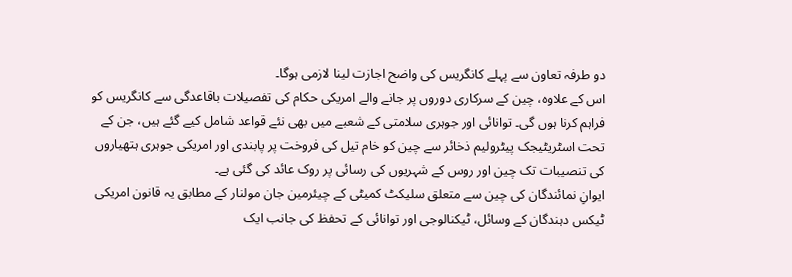دو طرفہ تعاون سے پہلے کانگریس کی واضح اجازت لینا لازمی ہوگا۔
اس کے علاوہ، چین کے سرکاری دوروں پر جانے والے امریکی حکام کی تفصیلات باقاعدگی سے کانگریس کو فراہم کرنا ہوں گی۔ توانائی اور جوہری سلامتی کے شعبے میں بھی نئے قواعد شامل کیے گئے ہیں، جن کے تحت اسٹریٹیجک پیٹرولیم ذخائر سے چین کو خام تیل کی فروخت پر پابندی اور امریکی جوہری ہتھیاروں کی تنصیبات تک چین اور روس کے شہریوں کی رسائی پر روک عائد کی گئی ہے۔
ایوانِ نمائندگان کی چین سے متعلق سلیکٹ کمیٹی کے چیئرمین جان مولنار کے مطابق یہ قانون امریکی ٹیکس دہندگان کے وسائل، ٹیکنالوجی اور توانائی کے تحفظ کی جانب ایک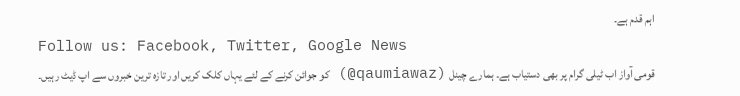اہم قدم ہے۔
Follow us: Facebook, Twitter, Google News
قومی آواز اب ٹیلی گرام پر بھی دستیاب ہے۔ ہمارے چینل (qaumiawaz@) کو جوائن کرنے کے لئے یہاں کلک کریں اور تازہ ترین خبروں سے اپ ڈیٹ رہیں۔